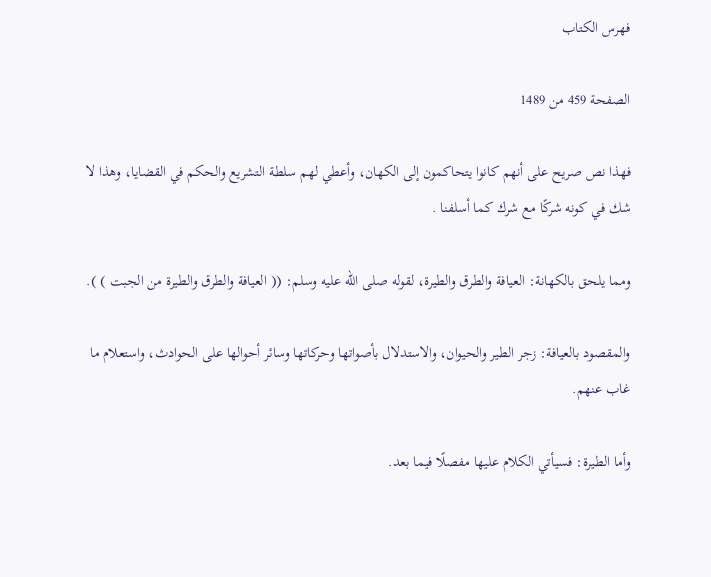فهرس الكتاب

الصفحة 459 من 1489

فهذا نص صريح على أنهم كانوا يتحاكمون إلى الكهان، وأعطي لهم سلطة التشريع والحكم في القضايا، وهذا لا شك في كونه شركًا مع شرك كما أسلفنا .

ومما يلحق بالكهانة: العيافة والطرق والطيرة، لقوله صلى الله عليه وسلم: (( العيافة والطرق والطيرة من الجبت ) ).

والمقصود بالعيافة: زجر الطير والحيوان، والاستدلال بأصواتها وحركاتها وسائر أحوالها على الحوادث، واستعلام ما غاب عنهم.

وأما الطيرة: فسيأتي الكلام عليها مفصلًا فيما بعد.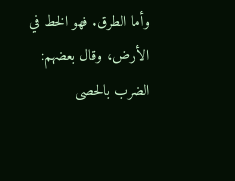وأما الطرق. فهو الخط في الأرض، وقال بعضهم: الضرب بالحصى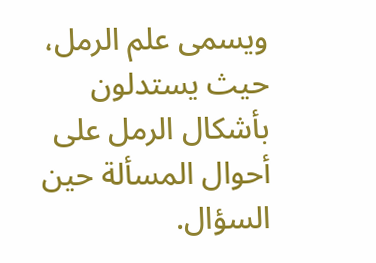ويسمى علم الرمل، حيث يستدلون بأشكال الرمل على أحوال المسألة حين السؤال.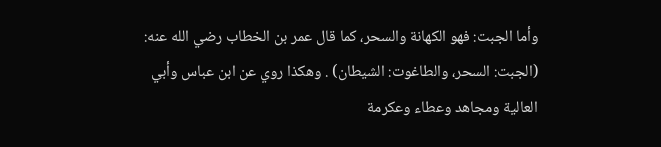وأما الجبت: فهو الكهانة والسحر، كما قال عمر بن الخطاب رضي الله عنه: (الجبت: السحر، والطاغوت: الشيطان) . وهكذا روي عن ابن عباس وأبي العالية ومجاهد وعطاء وعكرمة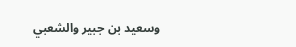وسعيد بن جبير والشعبي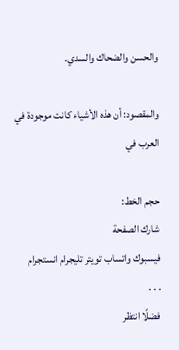والحسن والضحاك والسدي.

والمقصود: أن هذه الأشياء كانت موجودة في العرب في

حجم الخط:
شارك الصفحة
فيسبوك واتساب تويتر تليجرام انستجرام
. . .
فضلًا انتظر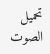تحميل الصوت